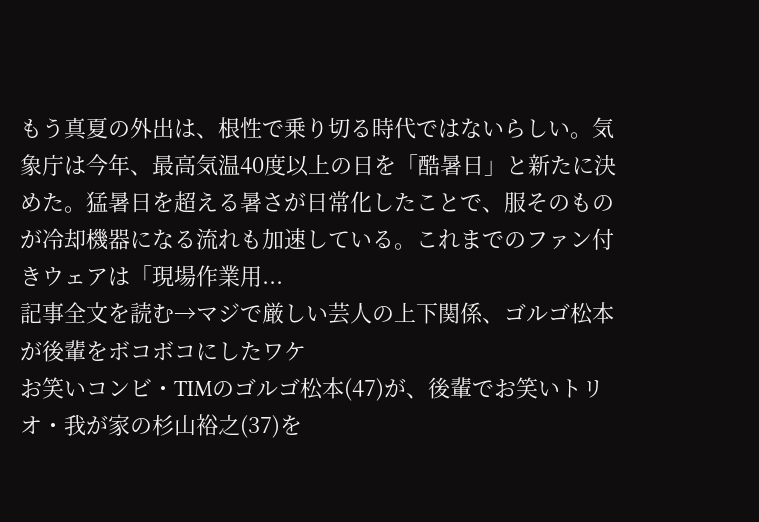もう真夏の外出は、根性で乗り切る時代ではないらしい。気象庁は今年、最高気温40度以上の日を「酷暑日」と新たに決めた。猛暑日を超える暑さが日常化したことで、服そのものが冷却機器になる流れも加速している。これまでのファン付きウェアは「現場作業用...
記事全文を読む→マジで厳しい芸人の上下関係、ゴルゴ松本が後輩をボコボコにしたワケ
お笑いコンビ・TIMのゴルゴ松本(47)が、後輩でお笑いトリオ・我が家の杉山裕之(37)を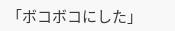「ボコボコにした」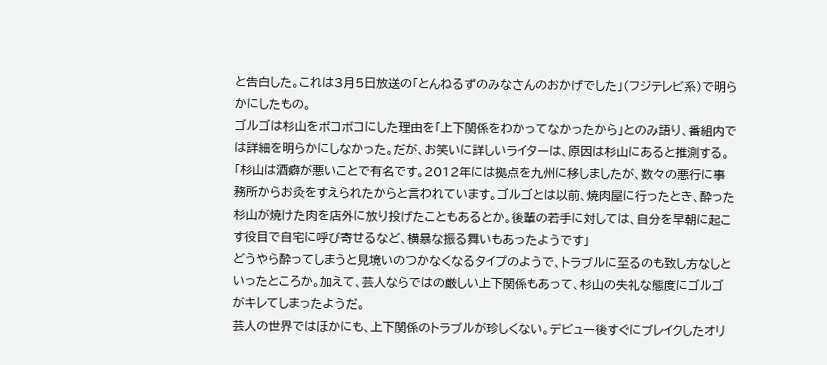と告白した。これは3月5日放送の「とんねるずのみなさんのおかげでした」(フジテレビ系)で明らかにしたもの。
ゴルゴは杉山をボコボコにした理由を「上下関係をわかってなかったから」とのみ語り、番組内では詳細を明らかにしなかった。だが、お笑いに詳しいライターは、原因は杉山にあると推測する。
「杉山は酒癖が悪いことで有名です。2012年には拠点を九州に移しましたが、数々の悪行に事務所からお灸をすえられたからと言われています。ゴルゴとは以前、焼肉屋に行ったとき、酔った杉山が焼けた肉を店外に放り投げたこともあるとか。後輩の若手に対しては、自分を早朝に起こす役目で自宅に呼び寄せるなど、横暴な振る舞いもあったようです」
どうやら酔ってしまうと見境いのつかなくなるタイプのようで、トラブルに至るのも致し方なしといったところか。加えて、芸人ならではの厳しい上下関係もあって、杉山の失礼な態度にゴルゴがキレてしまったようだ。
芸人の世界ではほかにも、上下関係のトラブルが珍しくない。デビュー後すぐにブレイクしたオリ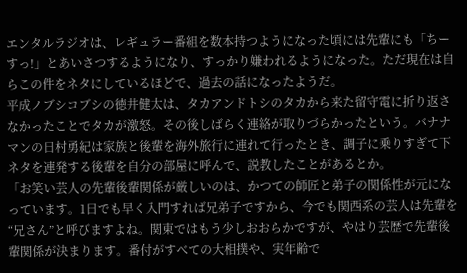エンタルラジオは、レギュラー番組を数本持つようになった頃には先輩にも「ちーすっ!」とあいさつするようになり、すっかり嫌われるようになった。ただ現在は自らこの件をネタにしているほどで、過去の話になったようだ。
平成ノブシコブシの徳井健太は、タカアンドトシのタカから来た留守電に折り返さなかったことでタカが激怒。その後しばらく連絡が取りづらかったという。バナナマンの日村勇紀は家族と後輩を海外旅行に連れて行ったとき、調子に乗りすぎて下ネタを連発する後輩を自分の部屋に呼んで、説教したことがあるとか。
「お笑い芸人の先輩後輩関係が厳しいのは、かつての師匠と弟子の関係性が元になっています。1日でも早く入門すれば兄弟子ですから、今でも関西系の芸人は先輩を“兄さん”と呼びますよね。関東ではもう少しおおらかですが、やはり芸歴で先輩後輩関係が決まります。番付がすべての大相撲や、実年齢で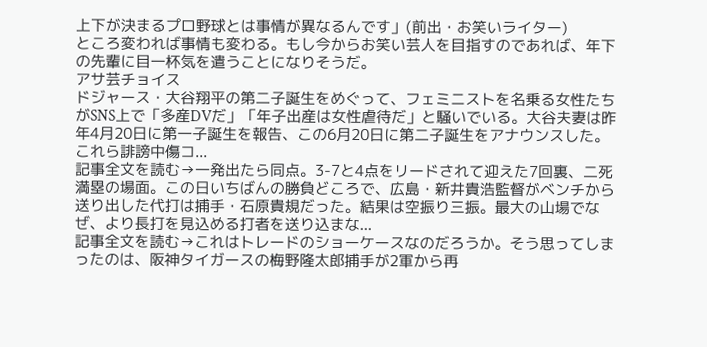上下が決まるプロ野球とは事情が異なるんです」(前出・お笑いライター)
ところ変われば事情も変わる。もし今からお笑い芸人を目指すのであれば、年下の先輩に目一杯気を遣うことになりそうだ。
アサ芸チョイス
ドジャース・大谷翔平の第二子誕生をめぐって、フェミニストを名乗る女性たちがSNS上で「多産DVだ」「年子出産は女性虐待だ」と騒いでいる。大谷夫妻は昨年4月20日に第一子誕生を報告、この6月20日に第二子誕生をアナウンスした。これら誹謗中傷コ...
記事全文を読む→一発出たら同点。3-7と4点をリードされて迎えた7回裏、二死満塁の場面。この日いちばんの勝負どころで、広島・新井貴浩監督がベンチから送り出した代打は捕手・石原貴規だった。結果は空振り三振。最大の山場でなぜ、より長打を見込める打者を送り込まな...
記事全文を読む→これはトレードのショーケースなのだろうか。そう思ってしまったのは、阪神タイガースの梅野隆太郎捕手が2軍から再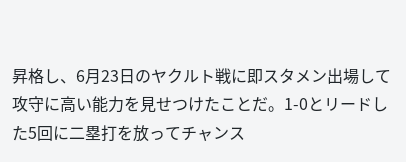昇格し、6月23日のヤクルト戦に即スタメン出場して攻守に高い能力を見せつけたことだ。1-0とリードした5回に二塁打を放ってチャンス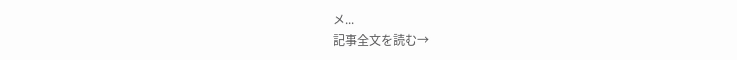メ...
記事全文を読む→